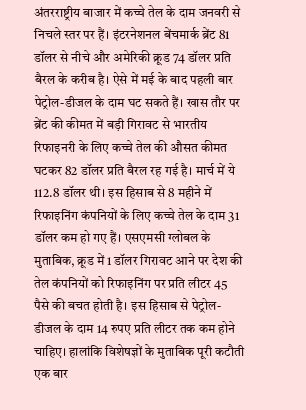अंतरराष्ट्रीय बाजार में कच्चे तेल के दाम जनवरी से निचले स्तर पर हैं। इंटरनेशनल बेंचमार्क ब्रेंट 81 डॉलर से नीचे और अमेरिकी क्रूड 74 डॉलर प्रति बैरल के करीब है। ऐसे में मई के बाद पहली बार पेट्रोल-डीजल के दाम घट सकते हैं। खास तौर पर ब्रेंट की कीमत में बड़ी गिरावट से भारतीय रिफाइनरी के लिए कच्चे तेल की औसत कीमत घटकर 82 डॉलर प्रति बैरल रह गई है। मार्च में ये 112.8 डॉलर थी। इस हिसाब से 8 महीने में रिफाइनिंग कंपनियों के लिए कच्चे तेल के दाम 31 डॉलर कम हो गए हैं। एसएमसी ग्लोबल के मुताबिक, क्रूड में 1 डॉलर गिरावट आने पर देश की तेल कंपनियों को रिफाइनिंग पर प्रति लीटर 45 पैसे की बचत होती है। इस हिसाब से पेट्रोल-डीजल के दाम 14 रुपए प्रति लीटर तक कम होने चाहिए। हालांकि विशेषज्ञों के मुताबिक पूरी कटौती एक बार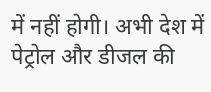में नहीं होगी। अभी देश में पेट्रोल और डीजल की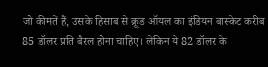जो कीमतें हैं, उसके हिसाब से क्रूड ऑयल का इंडियन बास्केट करीब 85 डॉलर प्रति बैरल होना चाहिए। लेकिन ये 82 डॉलर के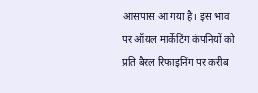आसपास आ गया है। इस भाव पर ऑयल मार्केटिंग कंपनियों को प्रति बैरल रिफाइनिंग पर करीब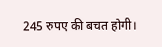245 रुपए की बचत होगी।